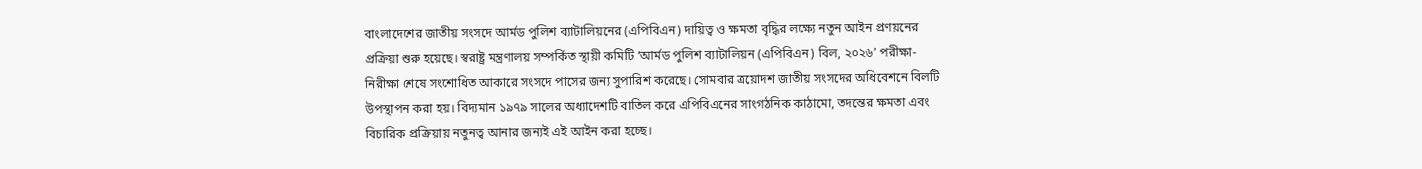বাংলাদেশের জাতীয় সংসদে আর্মড পুলিশ ব্যাটালিয়নের (এপিবিএন) দায়িত্ব ও ক্ষমতা বৃদ্ধির লক্ষ্যে নতুন আইন প্রণয়নের প্রক্রিয়া শুরু হয়েছে। স্বরাষ্ট্র মন্ত্রণালয় সম্পর্কিত স্থায়ী কমিটি ‘আর্মড পুলিশ ব্যাটালিয়ন (এপিবিএন) বিল, ২০২৬’ পরীক্ষা-নিরীক্ষা শেষে সংশোধিত আকারে সংসদে পাসের জন্য সুপারিশ করেছে। সোমবার ত্রয়োদশ জাতীয় সংসদের অধিবেশনে বিলটি উপস্থাপন করা হয়। বিদ্যমান ১৯৭৯ সালের অধ্যাদেশটি বাতিল করে এপিবিএনের সাংগঠনিক কাঠামো, তদন্তের ক্ষমতা এবং বিচারিক প্রক্রিয়ায় নতুনত্ব আনার জন্যই এই আইন করা হচ্ছে।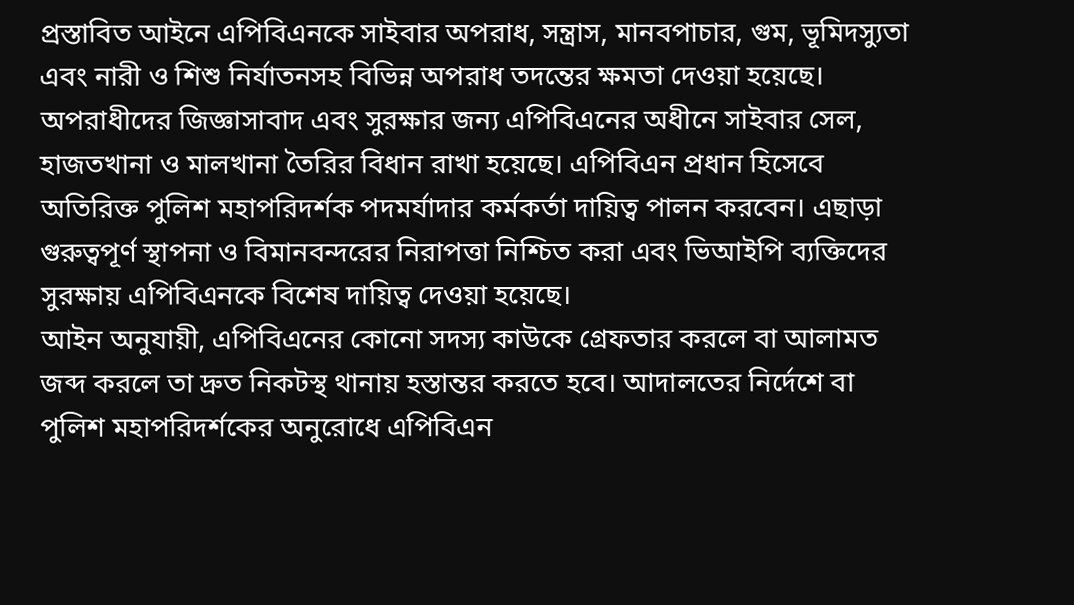প্রস্তাবিত আইনে এপিবিএনকে সাইবার অপরাধ, সন্ত্রাস, মানবপাচার, গুম, ভূমিদস্যুতা এবং নারী ও শিশু নির্যাতনসহ বিভিন্ন অপরাধ তদন্তের ক্ষমতা দেওয়া হয়েছে। অপরাধীদের জিজ্ঞাসাবাদ এবং সুরক্ষার জন্য এপিবিএনের অধীনে সাইবার সেল, হাজতখানা ও মালখানা তৈরির বিধান রাখা হয়েছে। এপিবিএন প্রধান হিসেবে অতিরিক্ত পুলিশ মহাপরিদর্শক পদমর্যাদার কর্মকর্তা দায়িত্ব পালন করবেন। এছাড়া গুরুত্বপূর্ণ স্থাপনা ও বিমানবন্দরের নিরাপত্তা নিশ্চিত করা এবং ভিআইপি ব্যক্তিদের সুরক্ষায় এপিবিএনকে বিশেষ দায়িত্ব দেওয়া হয়েছে।
আইন অনুযায়ী, এপিবিএনের কোনো সদস্য কাউকে গ্রেফতার করলে বা আলামত জব্দ করলে তা দ্রুত নিকটস্থ থানায় হস্তান্তর করতে হবে। আদালতের নির্দেশে বা পুলিশ মহাপরিদর্শকের অনুরোধে এপিবিএন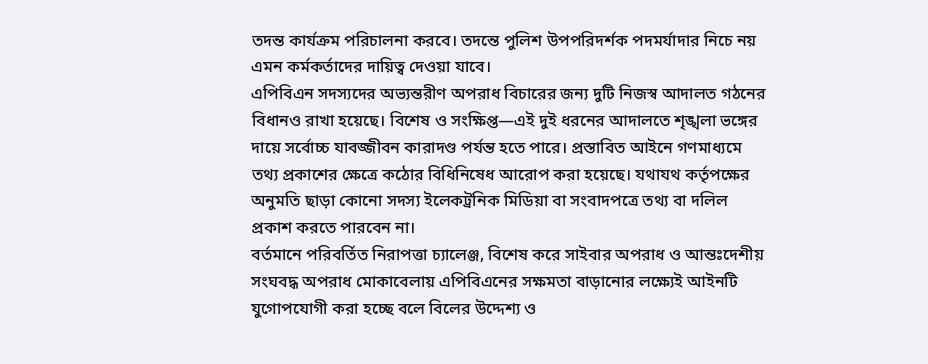তদন্ত কার্যক্রম পরিচালনা করবে। তদন্তে পুলিশ উপপরিদর্শক পদমর্যাদার নিচে নয় এমন কর্মকর্তাদের দায়িত্ব দেওয়া যাবে।
এপিবিএন সদস্যদের অভ্যন্তরীণ অপরাধ বিচারের জন্য দুটি নিজস্ব আদালত গঠনের বিধানও রাখা হয়েছে। বিশেষ ও সংক্ষিপ্ত—এই দুই ধরনের আদালতে শৃঙ্খলা ভঙ্গের দায়ে সর্বোচ্চ যাবজ্জীবন কারাদণ্ড পর্যন্ত হতে পারে। প্রস্তাবিত আইনে গণমাধ্যমে তথ্য প্রকাশের ক্ষেত্রে কঠোর বিধিনিষেধ আরোপ করা হয়েছে। যথাযথ কর্তৃপক্ষের অনুমতি ছাড়া কোনো সদস্য ইলেকট্রনিক মিডিয়া বা সংবাদপত্রে তথ্য বা দলিল প্রকাশ করতে পারবেন না।
বর্তমানে পরিবর্তিত নিরাপত্তা চ্যালেঞ্জ, বিশেষ করে সাইবার অপরাধ ও আন্তঃদেশীয় সংঘবদ্ধ অপরাধ মোকাবেলায় এপিবিএনের সক্ষমতা বাড়ানোর লক্ষ্যেই আইনটি যুগোপযোগী করা হচ্ছে বলে বিলের উদ্দেশ্য ও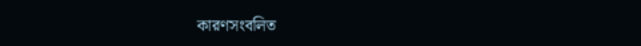কারণসংবলিত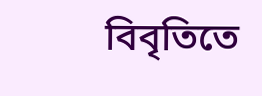বিবৃতিতে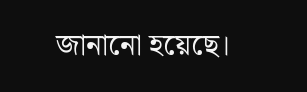জানানো হয়েছে।